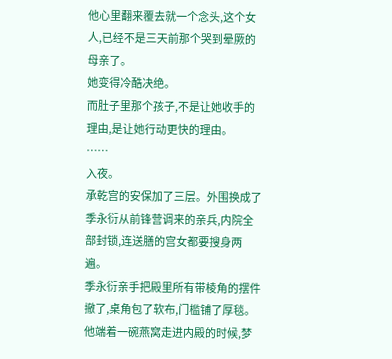他心里翻来覆去就一个念头,这个女人,已经不是三天前那个哭到晕厥的母亲了。
她变得冷酷决绝。
而肚子里那个孩子,不是让她收手的理由,是让她行动更快的理由。
……
入夜。
承乾宫的安保加了三层。外围换成了季永衍从前锋营调来的亲兵,内院全部封锁,连送膳的宫女都要搜身两遍。
季永衍亲手把殿里所有带棱角的摆件撤了,桌角包了软布,门槛铺了厚毯。
他端着一碗燕窝走进内殿的时候,梦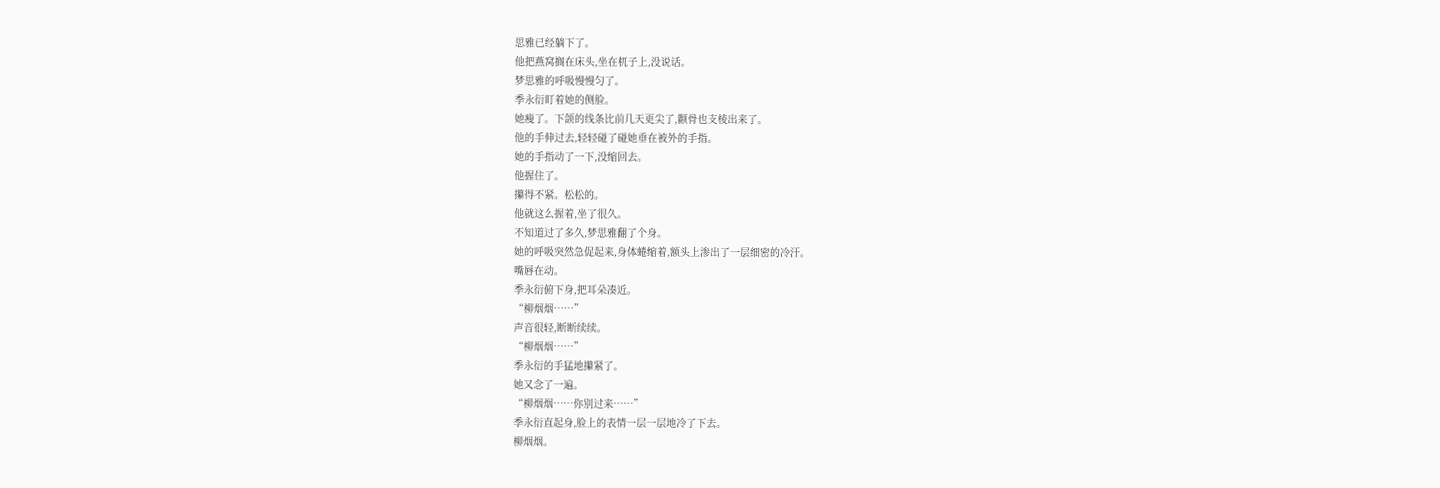思雅已经躺下了。
他把燕窝搁在床头,坐在杌子上,没说话。
梦思雅的呼吸慢慢匀了。
季永衍盯着她的侧脸。
她瘦了。下颌的线条比前几天更尖了,颧骨也支棱出来了。
他的手伸过去,轻轻碰了碰她垂在被外的手指。
她的手指动了一下,没缩回去。
他握住了。
攥得不紧。松松的。
他就这么握着,坐了很久。
不知道过了多久,梦思雅翻了个身。
她的呼吸突然急促起来,身体蜷缩着,额头上渗出了一层细密的冷汗。
嘴唇在动。
季永衍俯下身,把耳朵凑近。
“柳烟烟……”
声音很轻,断断续续。
“柳烟烟……”
季永衍的手猛地攥紧了。
她又念了一遍。
“柳烟烟……你别过来……”
季永衍直起身,脸上的表情一层一层地冷了下去。
柳烟烟。